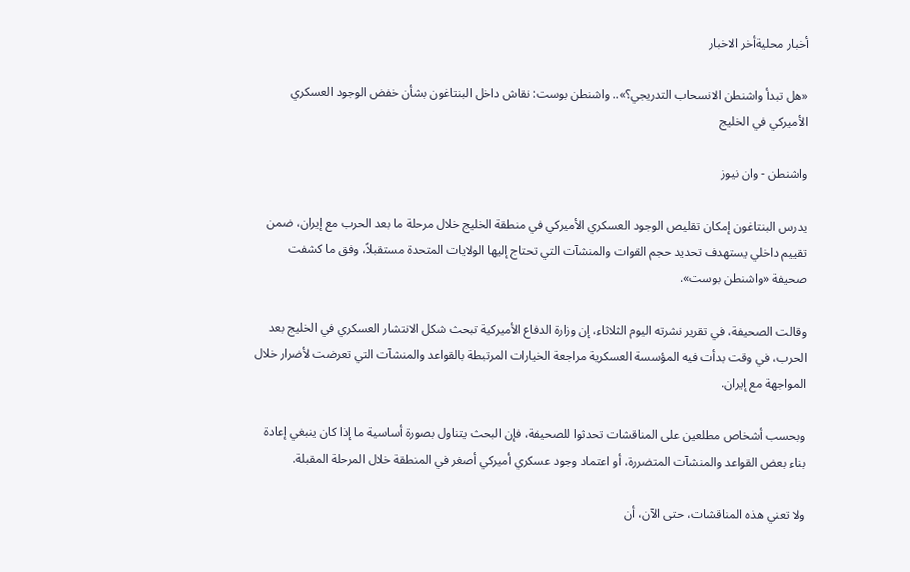أخبار محليةأخر الاخبار

«هل تبدأ واشنطن الانسحاب التدريجي؟».. واشنطن بوست: نقاش داخل البنتاغون بشأن خفض الوجود العسكري الأميركي في الخليج

واشنطن - وان نيوز

يدرس البنتاغون إمكان تقليص الوجود العسكري الأميركي في منطقة الخليج خلال مرحلة ما بعد الحرب مع إيران، ضمن تقييم داخلي يستهدف تحديد حجم القوات والمنشآت التي تحتاج إليها الولايات المتحدة مستقبلاً، وفق ما كشفت صحيفة «واشنطن بوست».

وقالت الصحيفة، في تقرير نشرته اليوم الثلاثاء، إن وزارة الدفاع الأميركية تبحث شكل الانتشار العسكري في الخليج بعد الحرب، في وقت بدأت فيه المؤسسة العسكرية مراجعة الخيارات المرتبطة بالقواعد والمنشآت التي تعرضت لأضرار خلال المواجهة مع إيران.

وبحسب أشخاص مطلعين على المناقشات تحدثوا للصحيفة، فإن البحث يتناول بصورة أساسية ما إذا كان ينبغي إعادة بناء بعض القواعد والمنشآت المتضررة، أو اعتماد وجود عسكري أميركي أصغر في المنطقة خلال المرحلة المقبلة.

ولا تعني هذه المناقشات، حتى الآن، أن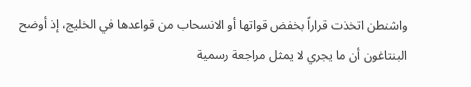واشنطن اتخذت قراراً بخفض قواتها أو الانسحاب من قواعدها في الخليج، إذ أوضح البنتاغون أن ما يجري لا يمثل مراجعة رسمية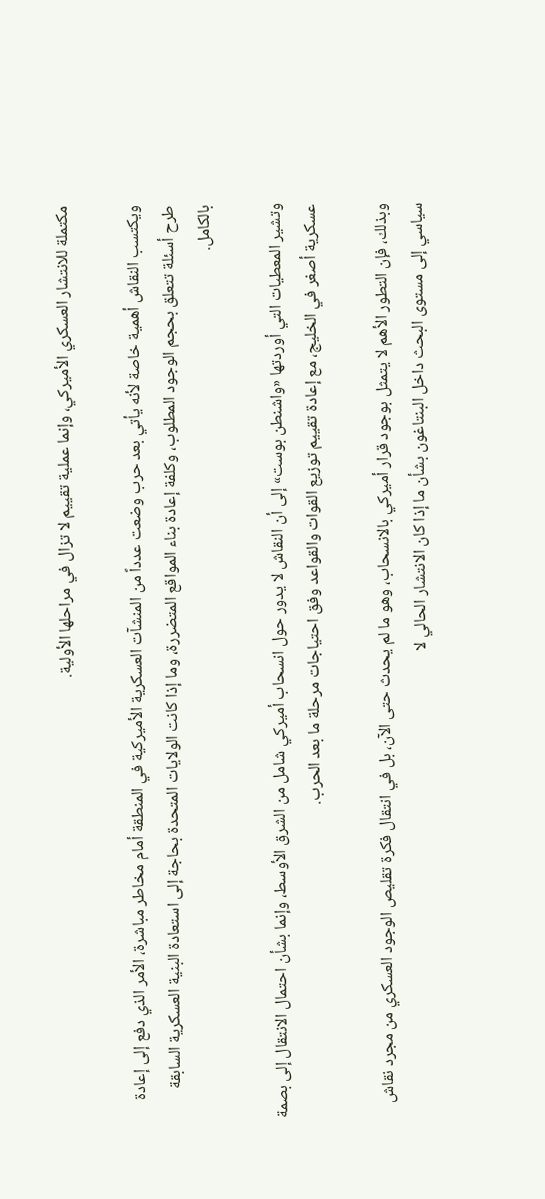مكتملة للانتشار العسكري الأميركي، وإنما عملية تقييم لا تزال في مراحلها الأولية.

ويكتسب النقاش أهمية خاصة لأنه يأتي بعد حرب وضعت عدداً من المنشآت العسكرية الأميركية في المنطقة أمام مخاطر مباشرة، الأمر الذي دفع إلى إعادة طرح أسئلة تتعلق بحجم الوجود المطلوب، وكلفة إعادة بناء المواقع المتضررة، وما إذا كانت الولايات المتحدة بحاجة إلى استعادة البنية العسكرية السابقة بالكامل.

وتشير المعطيات التي أوردتها «واشنطن بوست» إلى أن النقاش لا يدور حول انسحاب أميركي شامل من الشرق الأوسط، وإنما بشأن احتمال الانتقال إلى بصمة عسكرية أصغر في الخليج، مع إعادة تقييم توزيع القوات والقواعد وفق احتياجات مرحلة ما بعد الحرب.

وبذلك، فإن التطور الأهم لا يتمثل بوجود قرار أميركي بالانسحاب، وهو ما لم يحدث حتى الآن، بل في انتقال فكرة تقليص الوجود العسكري من مجرد نقاش سياسي إلى مستوى البحث داخل البنتاغون بشأن ما إذا كان الانتشار الحالي لا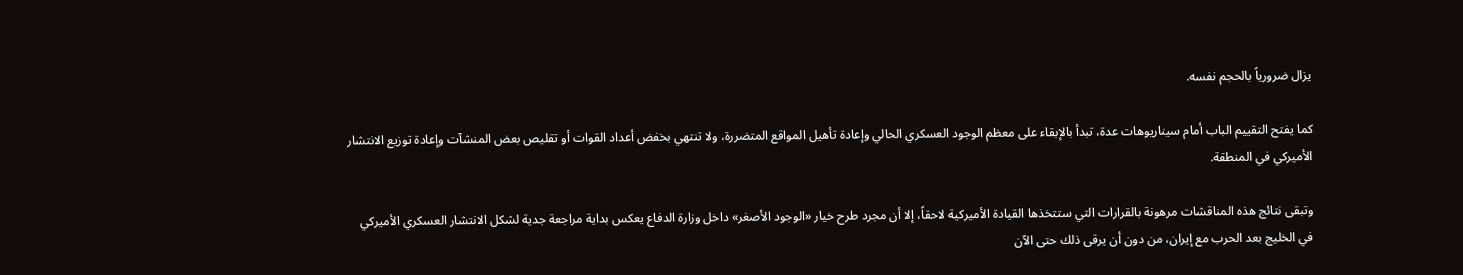يزال ضرورياً بالحجم نفسه.

كما يفتح التقييم الباب أمام سيناريوهات عدة، تبدأ بالإبقاء على معظم الوجود العسكري الحالي وإعادة تأهيل المواقع المتضررة، ولا تنتهي بخفض أعداد القوات أو تقليص بعض المنشآت وإعادة توزيع الانتشار الأميركي في المنطقة.

وتبقى نتائج هذه المناقشات مرهونة بالقرارات التي ستتخذها القيادة الأميركية لاحقاً، إلا أن مجرد طرح خيار «الوجود الأصغر» داخل وزارة الدفاع يعكس بداية مراجعة جدية لشكل الانتشار العسكري الأميركي في الخليج بعد الحرب مع إيران، من دون أن يرقى ذلك حتى الآن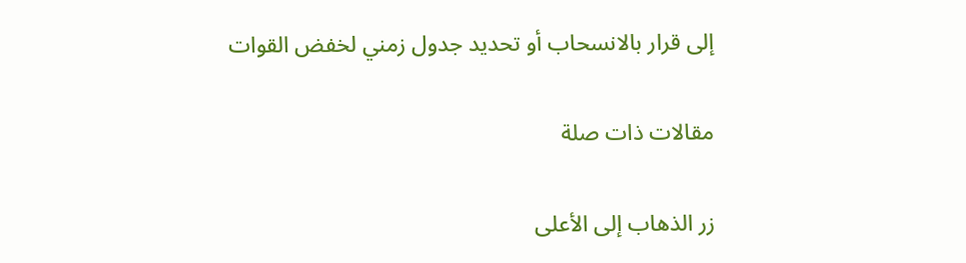إلى قرار بالانسحاب أو تحديد جدول زمني لخفض القوات

مقالات ذات صلة

زر الذهاب إلى الأعلى